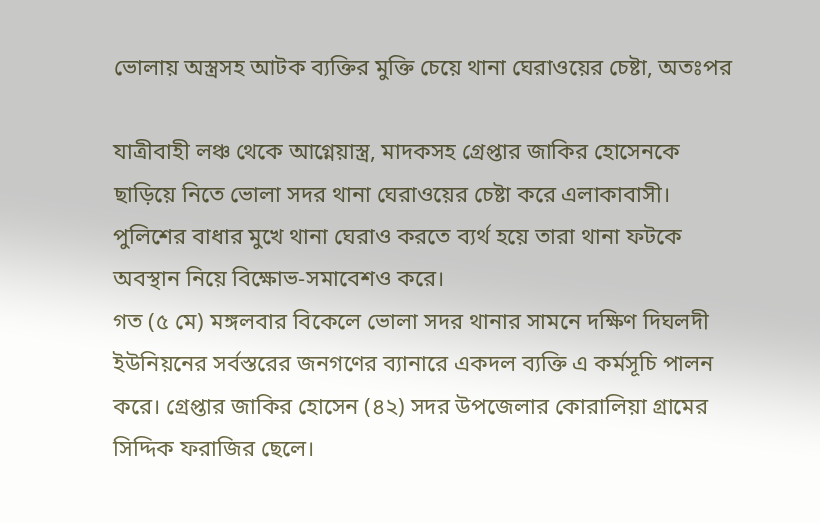ভোলায় অস্ত্রসহ আটক ব্যক্তির মুক্তি চেয়ে থানা ঘেরাওয়ের চেষ্টা, অতঃপর

যাত্রীবাহী লঞ্চ থেকে আগ্নেয়াস্ত্র, মাদকসহ গ্রেপ্তার জাকির হোসেনকে ছাড়িয়ে নিতে ভোলা সদর থানা ঘেরাওয়ের চেষ্টা করে এলাকাবাসী। পুলিশের বাধার মুখে থানা ঘেরাও করতে ব্যর্থ হয়ে তারা থানা ফটকে অবস্থান নিয়ে বিক্ষোভ-সমাবেশও করে।
গত (৫ মে) মঙ্গলবার বিকেলে ভোলা সদর থানার সামনে দক্ষিণ দিঘলদী ইউনিয়নের সর্বস্তরের জনগণের ব্যানারে একদল ব্যক্তি এ কর্মসূচি পালন করে। গ্রেপ্তার জাকির হোসেন (৪২) সদর উপজেলার কোরালিয়া গ্রামের সিদ্দিক ফরাজির ছেলে।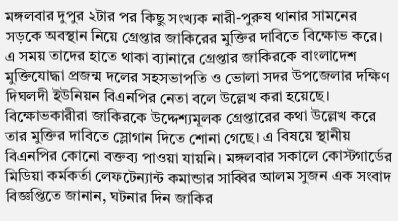মঙ্গলবার দুপুর ২টার পর কিছু সংখ্যক নারী-পুরুষ থানার সামনের সড়কে অবস্থান নিয়ে গ্রেপ্তার জাকিরের মুক্তির দাবিতে বিক্ষোভ করে। এ সময় তাদের হাতে থাকা ব্যানারে গ্রেপ্তার জাকিরকে বাংলাদেশ মুক্তিযোদ্ধা প্রজন্ম দলের সহসভাপতি ও ভোলা সদর উপজেলার দক্ষিণ দিঘলদী ইউনিয়ন বিএনপির নেতা বলে উল্লেখ করা হয়েছে।
বিক্ষোভকারীরা জাকিরকে উদ্দেশ্যমূলক গ্রেপ্তারের কথা উল্লেখ করে তার মুক্তির দাবিতে স্লোগান দিতে শোনা গেছে। এ বিষয়ে স্থানীয় বিএনপির কোনো বক্তব্য পাওয়া যায়নি। মঙ্গলবার সকালে কোস্টগার্ডের মিডিয়া কর্মকর্তা লেফটেন্যান্ট কমান্ডার সাব্বির আলম সুজন এক সংবাদ বিজ্ঞপ্তিতে জানান, ঘটনার দিন জাকির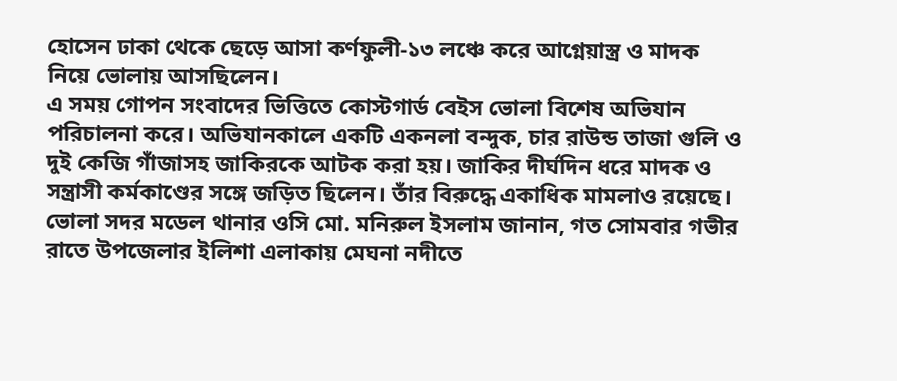হোসেন ঢাকা থেকে ছেড়ে আসা কর্ণফুলী-১৩ লঞ্চে করে আগ্নেয়াস্ত্র ও মাদক নিয়ে ভোলায় আসছিলেন।
এ সময় গোপন সংবাদের ভিত্তিতে কোস্টগার্ড বেইস ভোলা বিশেষ অভিযান পরিচালনা করে। অভিযানকালে একটি একনলা বন্দুক, চার রাউন্ড তাজা গুলি ও দুই কেজি গাঁজাসহ জাকিরকে আটক করা হয়। জাকির দীর্ঘদিন ধরে মাদক ও সন্ত্রাসী কর্মকাণ্ডের সঙ্গে জড়িত ছিলেন। তাঁর বিরুদ্ধে একাধিক মামলাও রয়েছে।
ভোলা সদর মডেল থানার ওসি মো. মনিরুল ইসলাম জানান, গত সোমবার গভীর রাতে উপজেলার ইলিশা এলাকায় মেঘনা নদীতে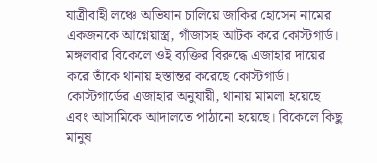যাত্রীবাহী লঞ্চে অভিযান চালিয়ে জাকির হোসেন নামের একজনকে আগ্নেয়াস্ত্র, গাঁজাসহ আটক করে কোস্টগার্ড। মঙ্গলবার বিকেলে ওই ব্যক্তির বিরুদ্ধে এজাহার দায়ের করে তাঁকে থানায় হস্তান্তর করেছে কোস্টগার্ড।
কোস্টগার্ডের এজাহার অনুযায়ী, থানায় মামলা হয়েছে এবং আসামিকে আদালতে পাঠানো হয়েছে। বিকেলে কিছু মানুষ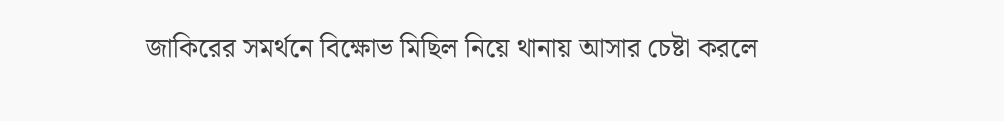জাকিরের সমর্থনে বিক্ষোভ মিছিল নিয়ে থানায় আসার চেষ্টা করলে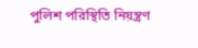পুলিশ পরিস্থিতি নিয়ন্ত্রণ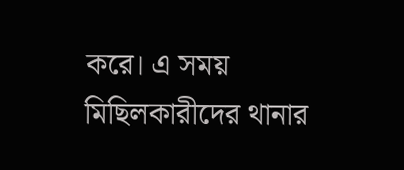করে। এ সময় মিছিলকারীদের থানার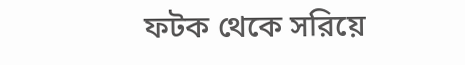ফটক থেকে সরিয়ে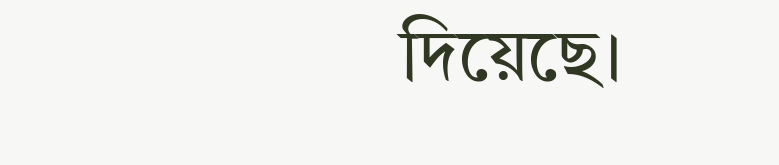দিয়েছে।